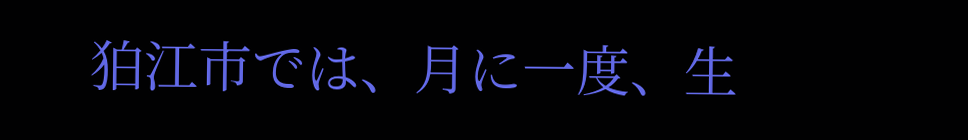狛江市では、月に一度、生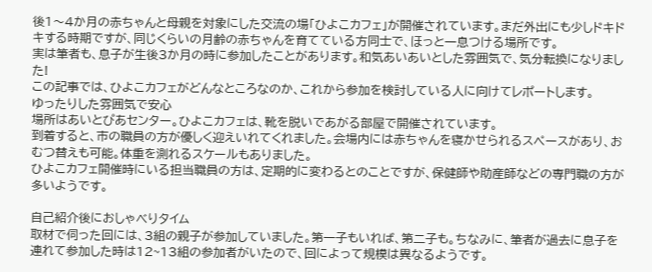後1〜4か月の赤ちゃんと母親を対象にした交流の場「ひよこカフェ」が開催されています。まだ外出にも少しドキドキする時期ですが、同じくらいの月齢の赤ちゃんを育てている方同士で、ほっと一息つける場所です。
実は筆者も、息子が生後3か月の時に参加したことがあります。和気あいあいとした雰囲気で、気分転換になりました!
この記事では、ひよこカフェがどんなところなのか、これから参加を検討している人に向けてレポートします。
ゆったりした雰囲気で安心
場所はあいとぴあセンター。ひよこカフェは、靴を脱いであがる部屋で開催されています。
到着すると、市の職員の方が優しく迎えいれてくれました。会場内には赤ちゃんを寝かせられるスペースがあり、おむつ替えも可能。体重を測れるスケールもありました。
ひよこカフェ開催時にいる担当職員の方は、定期的に変わるとのことですが、保健師や助産師などの専門職の方が多いようです。

自己紹介後におしゃべりタイム
取材で伺った回には、3組の親子が参加していました。第一子もいれば、第二子も。ちなみに、筆者が過去に息子を連れて参加した時は12~13組の参加者がいたので、回によって規模は異なるようです。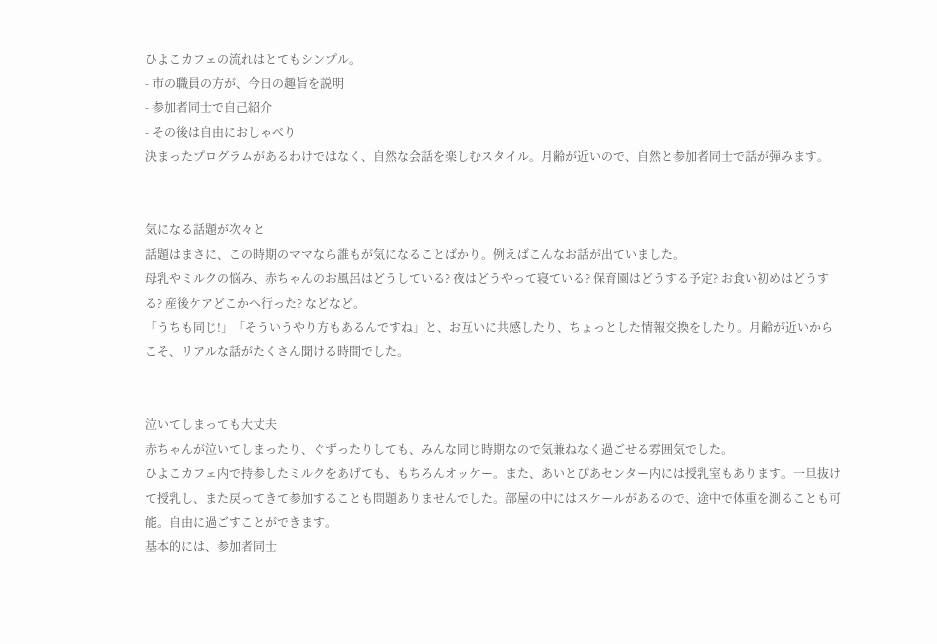ひよこカフェの流れはとてもシンプル。
- 市の職員の方が、今日の趣旨を説明
- 参加者同士で自己紹介
- その後は自由におしゃべり
決まったプログラムがあるわけではなく、自然な会話を楽しむスタイル。月齢が近いので、自然と参加者同士で話が弾みます。


気になる話題が次々と
話題はまさに、この時期のママなら誰もが気になることばかり。例えばこんなお話が出ていました。
母乳やミルクの悩み、赤ちゃんのお風呂はどうしている? 夜はどうやって寝ている? 保育園はどうする予定? お食い初めはどうする? 産後ケアどこかへ行った? などなど。
「うちも同じ!」「そういうやり方もあるんですね」と、お互いに共感したり、ちょっとした情報交換をしたり。月齢が近いからこそ、リアルな話がたくさん聞ける時間でした。


泣いてしまっても大丈夫
赤ちゃんが泣いてしまったり、ぐずったりしても、みんな同じ時期なので気兼ねなく過ごせる雰囲気でした。
ひよこカフェ内で持参したミルクをあげても、もちろんオッケー。また、あいとぴあセンター内には授乳室もあります。一旦抜けて授乳し、また戻ってきて参加することも問題ありませんでした。部屋の中にはスケールがあるので、途中で体重を測ることも可能。自由に過ごすことができます。
基本的には、参加者同士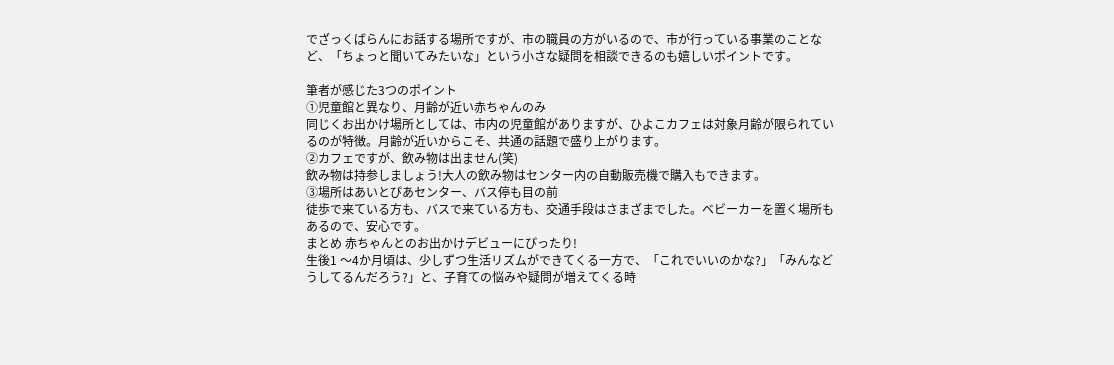でざっくばらんにお話する場所ですが、市の職員の方がいるので、市が行っている事業のことなど、「ちょっと聞いてみたいな」という小さな疑問を相談できるのも嬉しいポイントです。

筆者が感じた3つのポイント
①児童館と異なり、月齢が近い赤ちゃんのみ
同じくお出かけ場所としては、市内の児童館がありますが、ひよこカフェは対象月齢が限られているのが特徴。月齢が近いからこそ、共通の話題で盛り上がります。
②カフェですが、飲み物は出ません(笑)
飲み物は持参しましょう!大人の飲み物はセンター内の自動販売機で購入もできます。
③場所はあいとぴあセンター、バス停も目の前
徒歩で来ている方も、バスで来ている方も、交通手段はさまざまでした。ベビーカーを置く場所もあるので、安心です。
まとめ 赤ちゃんとのお出かけデビューにぴったり!
生後1 〜4か月頃は、少しずつ生活リズムができてくる一方で、「これでいいのかな?」「みんなどうしてるんだろう?」と、子育ての悩みや疑問が増えてくる時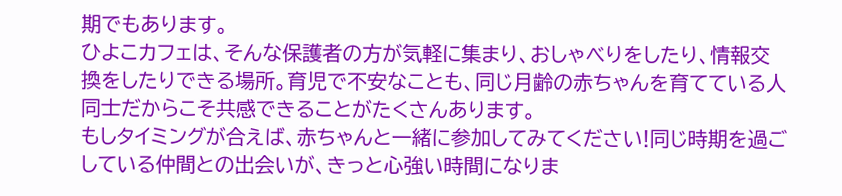期でもあります。
ひよこカフェは、そんな保護者の方が気軽に集まり、おしゃべりをしたり、情報交換をしたりできる場所。育児で不安なことも、同じ月齢の赤ちゃんを育てている人同士だからこそ共感できることがたくさんあります。
もしタイミングが合えば、赤ちゃんと一緒に参加してみてください!同じ時期を過ごしている仲間との出会いが、きっと心強い時間になりま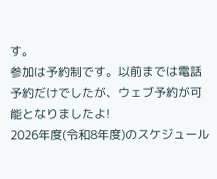す。
参加は予約制です。以前までは電話予約だけでしたが、ウェブ予約が可能となりましたよ!
2026年度(令和8年度)のスケジュール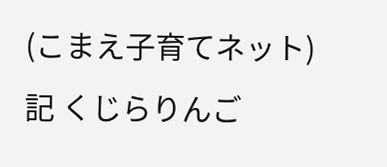(こまえ子育てネット)
記 くじらりんご